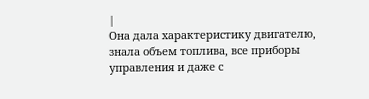|
Она дала характеристику двигателю, знала объем топлива, все приборы управления и даже с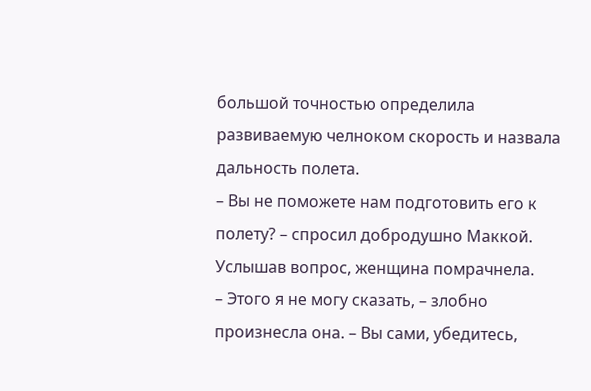большой точностью определила развиваемую челноком скорость и назвала дальность полета.
– Вы не поможете нам подготовить его к полету? – спросил добродушно Маккой.
Услышав вопрос, женщина помрачнела.
– Этого я не могу сказать, – злобно произнесла она. – Вы сами, убедитесь,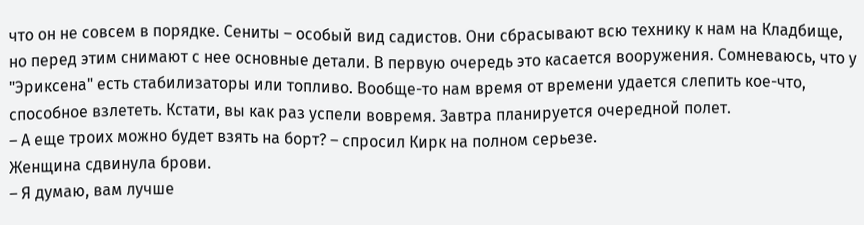что он не совсем в порядке. Сениты – особый вид садистов. Они сбрасывают всю технику к нам на Кладбище, но перед этим снимают с нее основные детали. В первую очередь это касается вооружения. Сомневаюсь, что у "Эриксена" есть стабилизаторы или топливо. Вообще-то нам время от времени удается слепить кое-что, способное взлететь. Кстати, вы как раз успели вовремя. Завтра планируется очередной полет.
– А еще троих можно будет взять на борт? – спросил Кирк на полном серьезе.
Женщина сдвинула брови.
– Я думаю, вам лучше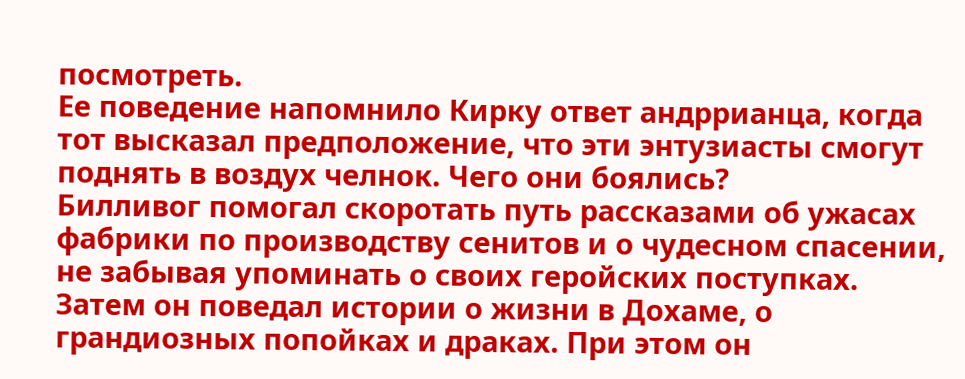посмотреть.
Ее поведение напомнило Кирку ответ андррианца, когда тот высказал предположение, что эти энтузиасты смогут поднять в воздух челнок. Чего они боялись?
Билливог помогал скоротать путь рассказами об ужасах фабрики по производству сенитов и о чудесном спасении, не забывая упоминать о своих геройских поступках. Затем он поведал истории о жизни в Дохаме, о грандиозных попойках и драках. При этом он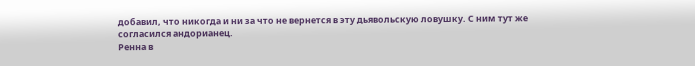добавил, что никогда и ни за что не вернется в эту дьявольскую ловушку. С ним тут же согласился андорианец.
Ренна в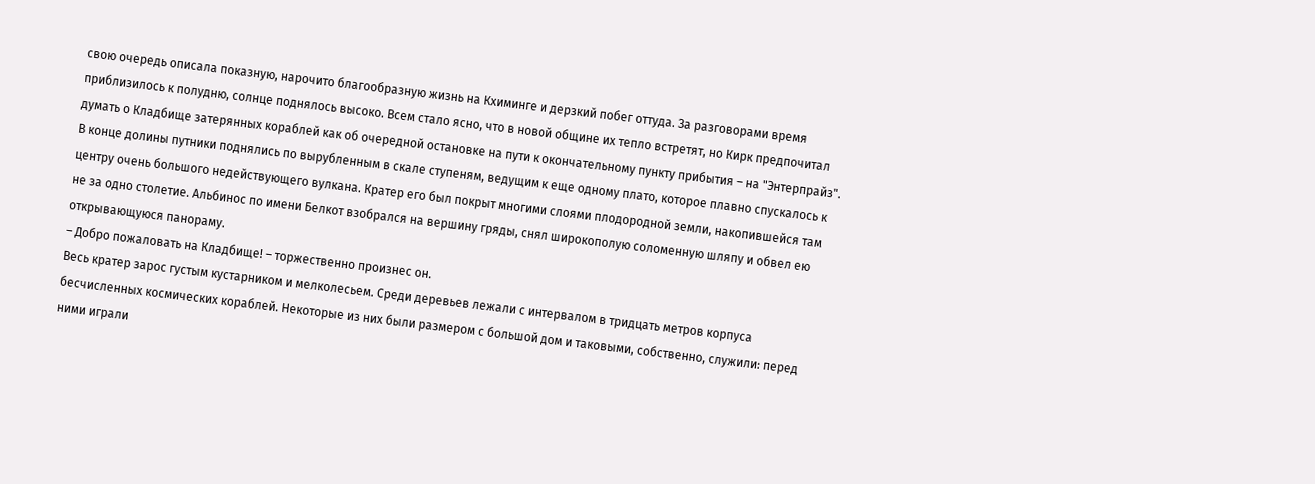свою очередь описала показную, нарочито благообразную жизнь на Кхиминге и дерзкий побег оттуда. За разговорами время приблизилось к полудню, солнце поднялось высоко. Всем стало ясно, что в новой общине их тепло встретят, но Кирк предпочитал думать о Кладбище затерянных кораблей как об очередной остановке на пути к окончательному пункту прибытия – на "Энтерпрайз".
В конце долины путники поднялись по вырубленным в скале ступеням, ведущим к еще одному плато, которое плавно спускалось к центру очень большого недействующего вулкана. Кратер его был покрыт многими слоями плодородной земли, накопившейся там не за одно столетие. Альбинос по имени Белкот взобрался на вершину гряды, снял широкополую соломенную шляпу и обвел ею открывающуюся панораму.
– Добро пожаловать на Кладбище! – торжественно произнес он.
Весь кратер зарос густым кустарником и мелколесьем. Среди деревьев лежали с интервалом в тридцать метров корпуса бесчисленных космических кораблей. Некоторые из них были размером с большой дом и таковыми, собственно, служили: перед ними играли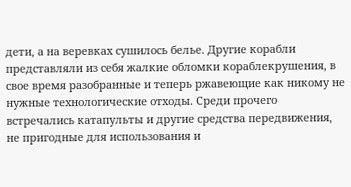дети, а на веревках сушилось белье. Другие корабли представляли из себя жалкие обломки кораблекрушения, в свое время разобранные и теперь ржавеющие как никому не нужные технологические отходы. Среди прочего встречались катапульты и другие средства передвижения, не пригодные для использования и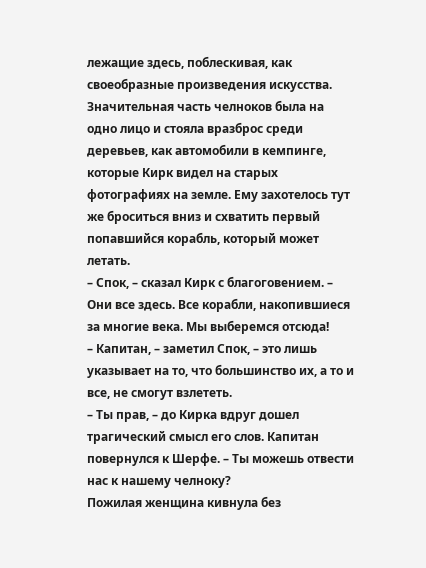лежащие здесь, поблескивая, как своеобразные произведения искусства.
Значительная часть челноков была на одно лицо и стояла вразброс среди деревьев, как автомобили в кемпинге, которые Кирк видел на старых фотографиях на земле. Ему захотелось тут же броситься вниз и схватить первый попавшийся корабль, который может летать.
– Спок, – сказал Кирк с благоговением. – Они все здесь. Все корабли, накопившиеся за многие века. Мы выберемся отсюда!
– Капитан, – заметил Спок, – это лишь указывает на то, что большинство их, а то и все, не смогут взлететь.
– Ты прав, – до Кирка вдруг дошел трагический смысл его слов. Капитан повернулся к Шерфе. – Ты можешь отвести нас к нашему челноку?
Пожилая женщина кивнула без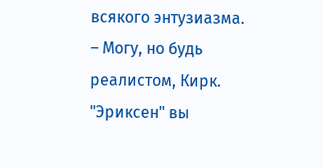всякого энтузиазма.
– Могу, но будь реалистом, Кирк. "Эриксен" вы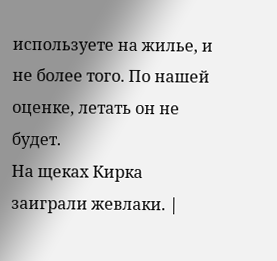используете на жилье, и не более того. По нашей оценке, летать он не будет.
На щеках Кирка заиграли жевлаки. |